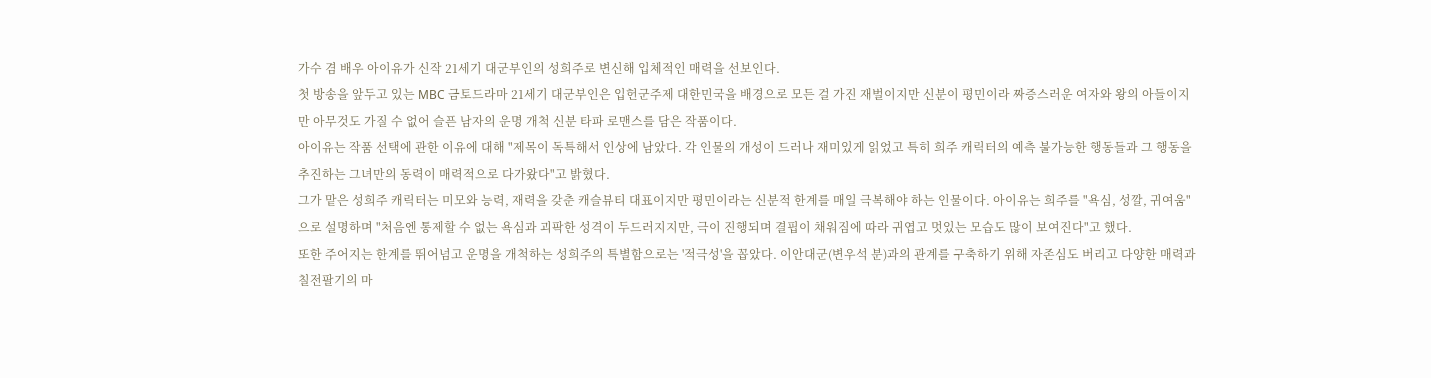가수 겸 배우 아이유가 신작 21세기 대군부인의 성희주로 변신해 입체적인 매력을 선보인다.
첫 방송을 앞두고 있는 MBC 금토드라마 21세기 대군부인은 입헌군주제 대한민국을 배경으로 모든 걸 가진 재벌이지만 신분이 평민이라 짜증스러운 여자와 왕의 아들이지만 아무것도 가질 수 없어 슬픈 남자의 운명 개척 신분 타파 로맨스를 담은 작품이다.
아이유는 작품 선택에 관한 이유에 대해 "제목이 독특해서 인상에 남았다. 각 인물의 개성이 드러나 재미있게 읽었고 특히 희주 캐릭터의 예측 불가능한 행동들과 그 행동을 추진하는 그녀만의 동력이 매력적으로 다가왔다"고 밝혔다.
그가 맡은 성희주 캐릭터는 미모와 능력, 재력을 갖춘 캐슬뷰티 대표이지만 평민이라는 신분적 한계를 매일 극복해야 하는 인물이다. 아이유는 희주를 "욕심, 성깔, 귀여움"으로 설명하며 "처음엔 통제할 수 없는 욕심과 괴팍한 성격이 두드러지지만, 극이 진행되며 결핍이 채워짐에 따라 귀엽고 멋있는 모습도 많이 보여진다"고 했다.
또한 주어지는 한계를 뛰어넘고 운명을 개척하는 성희주의 특별함으로는 '적극성'을 꼽았다. 이안대군(변우석 분)과의 관계를 구축하기 위해 자존심도 버리고 다양한 매력과 칠전팔기의 마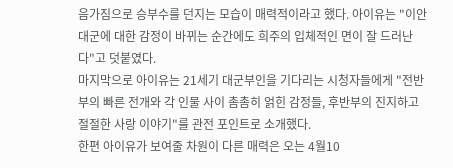음가짐으로 승부수를 던지는 모습이 매력적이라고 했다. 아이유는 "이안대군에 대한 감정이 바뀌는 순간에도 희주의 입체적인 면이 잘 드러난다"고 덧붙였다.
마지막으로 아이유는 21세기 대군부인을 기다리는 시청자들에게 "전반부의 빠른 전개와 각 인물 사이 촘촘히 얽힌 감정들, 후반부의 진지하고 절절한 사랑 이야기"를 관전 포인트로 소개했다.
한편 아이유가 보여줄 차원이 다른 매력은 오는 4월10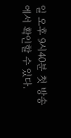일 오후 9시40분 첫 방송에서 확인할 수 있다.